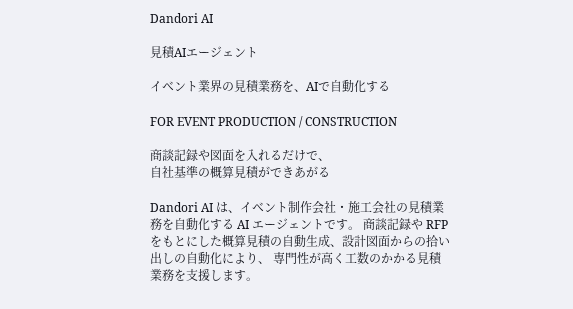Dandori AI

見積AIエージェント

イベント業界の見積業務を、AIで自動化する

FOR EVENT PRODUCTION / CONSTRUCTION

商談記録や図面を入れるだけで、
自社基準の概算見積ができあがる

Dandori AI は、イベント制作会社・施工会社の見積業務を自動化する AI エージェントです。 商談記録や RFP をもとにした概算見積の自動生成、設計図面からの拾い出しの自動化により、 専門性が高く工数のかかる見積業務を支援します。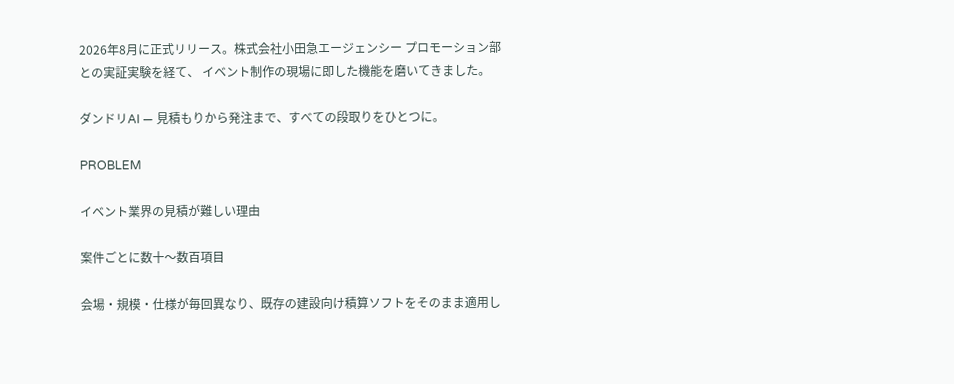2026年8月に正式リリース。株式会社小田急エージェンシー プロモーション部との実証実験を経て、 イベント制作の現場に即した機能を磨いてきました。

ダンドリAI — 見積もりから発注まで、すべての段取りをひとつに。

PROBLEM

イベント業界の見積が難しい理由

案件ごとに数十〜数百項目

会場・規模・仕様が毎回異なり、既存の建設向け積算ソフトをそのまま適用し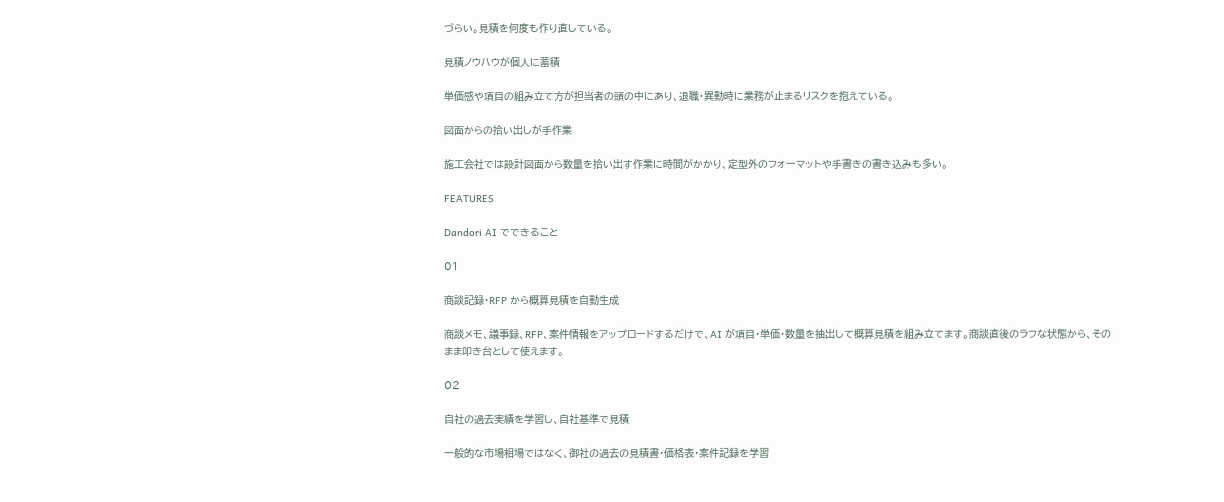づらい。見積を何度も作り直している。

見積ノウハウが個人に蓄積

単価感や項目の組み立て方が担当者の頭の中にあり、退職・異動時に業務が止まるリスクを抱えている。

図面からの拾い出しが手作業

施工会社では設計図面から数量を拾い出す作業に時間がかかり、定型外のフォーマットや手書きの書き込みも多い。

FEATURES

Dandori AI でできること

01

商談記録・RFP から概算見積を自動生成

商談メモ、議事録、RFP、案件情報をアップロードするだけで、AI が項目・単価・数量を抽出して概算見積を組み立てます。商談直後のラフな状態から、そのまま叩き台として使えます。

02

自社の過去実績を学習し、自社基準で見積

一般的な市場相場ではなく、御社の過去の見積書・価格表・案件記録を学習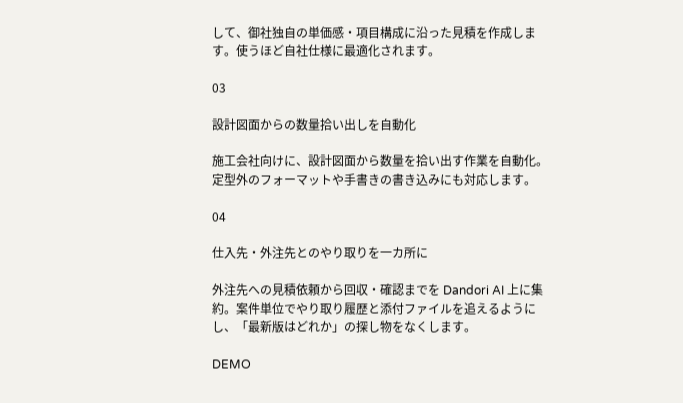して、御社独自の単価感・項目構成に沿った見積を作成します。使うほど自社仕様に最適化されます。

03

設計図面からの数量拾い出しを自動化

施工会社向けに、設計図面から数量を拾い出す作業を自動化。定型外のフォーマットや手書きの書き込みにも対応します。

04

仕入先・外注先とのやり取りを一カ所に

外注先への見積依頼から回収・確認までを Dandori AI 上に集約。案件単位でやり取り履歴と添付ファイルを追えるようにし、「最新版はどれか」の探し物をなくします。

DEMO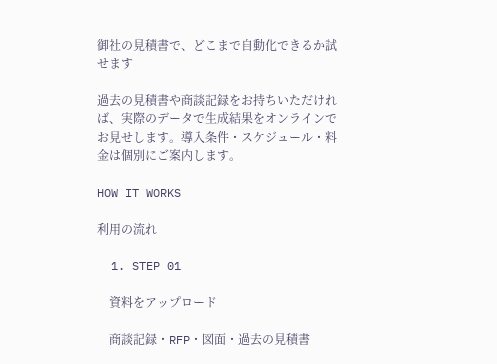御社の見積書で、どこまで自動化できるか試せます

過去の見積書や商談記録をお持ちいただければ、実際のデータで生成結果をオンラインでお見せします。導入条件・スケジュール・料金は個別にご案内します。

HOW IT WORKS

利用の流れ

  1. STEP 01

    資料をアップロード

    商談記録・RFP・図面・過去の見積書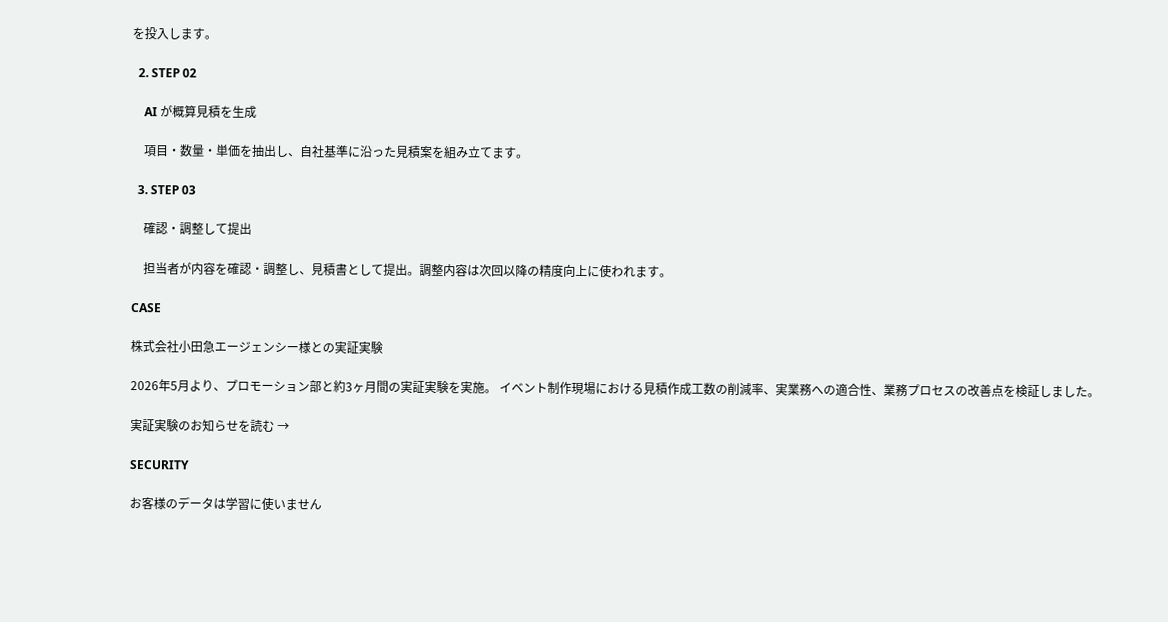を投入します。

  2. STEP 02

    AI が概算見積を生成

    項目・数量・単価を抽出し、自社基準に沿った見積案を組み立てます。

  3. STEP 03

    確認・調整して提出

    担当者が内容を確認・調整し、見積書として提出。調整内容は次回以降の精度向上に使われます。

CASE

株式会社小田急エージェンシー様との実証実験

2026年5月より、プロモーション部と約3ヶ月間の実証実験を実施。 イベント制作現場における見積作成工数の削減率、実業務への適合性、業務プロセスの改善点を検証しました。

実証実験のお知らせを読む →

SECURITY

お客様のデータは学習に使いません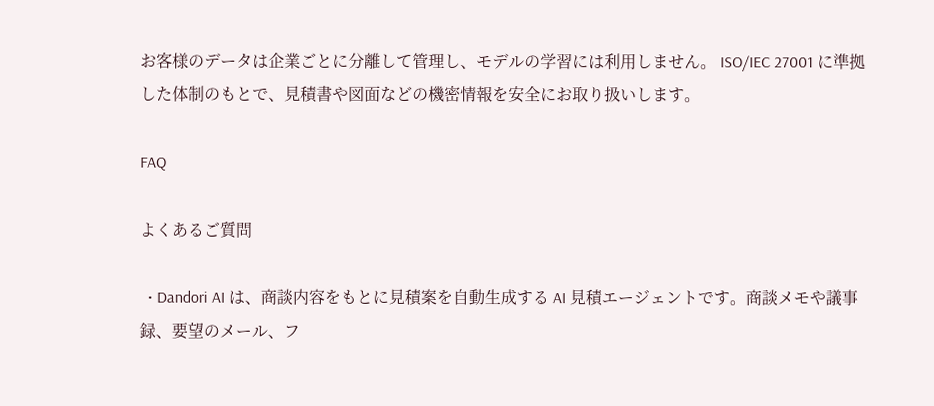お客様のデータは企業ごとに分離して管理し、モデルの学習には利用しません。 ISO/IEC 27001 に準拠した体制のもとで、見積書や図面などの機密情報を安全にお取り扱いします。

FAQ

よくあるご質問

  • Dandori AI は、商談内容をもとに見積案を自動生成する AI 見積エージェントです。商談メモや議事録、要望のメール、フ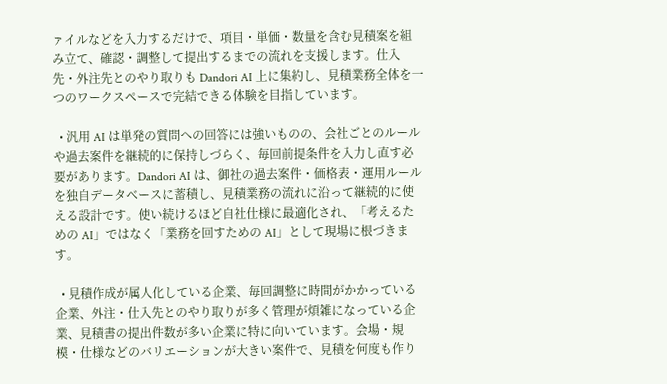ァイルなどを入力するだけで、項目・単価・数量を含む見積案を組み立て、確認・調整して提出するまでの流れを支援します。仕入先・外注先とのやり取りも Dandori AI 上に集約し、見積業務全体を一つのワークスペースで完結できる体験を目指しています。

  • 汎用 AI は単発の質問への回答には強いものの、会社ごとのルールや過去案件を継続的に保持しづらく、毎回前提条件を入力し直す必要があります。Dandori AI は、御社の過去案件・価格表・運用ルールを独自データベースに蓄積し、見積業務の流れに沿って継続的に使える設計です。使い続けるほど自社仕様に最適化され、「考えるための AI」ではなく「業務を回すための AI」として現場に根づきます。

  • 見積作成が属人化している企業、毎回調整に時間がかかっている企業、外注・仕入先とのやり取りが多く管理が煩雑になっている企業、見積書の提出件数が多い企業に特に向いています。会場・規模・仕様などのバリエーションが大きい案件で、見積を何度も作り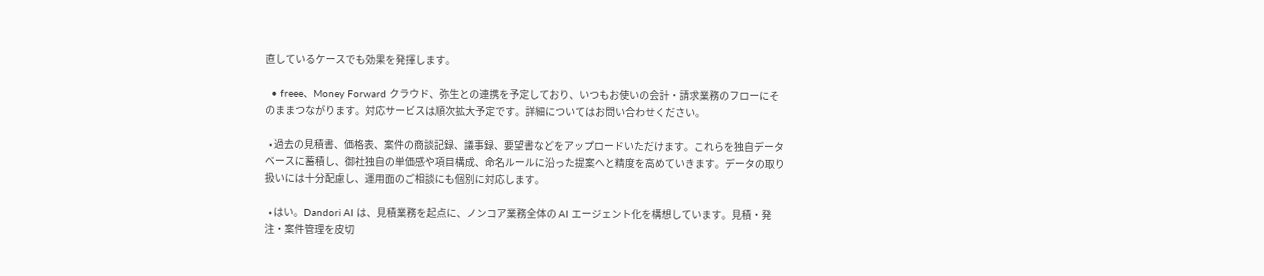直しているケースでも効果を発揮します。

  • freee、Money Forward クラウド、弥生との連携を予定しており、いつもお使いの会計・請求業務のフローにそのままつながります。対応サービスは順次拡大予定です。詳細についてはお問い合わせください。

  • 過去の見積書、価格表、案件の商談記録、議事録、要望書などをアップロードいただけます。これらを独自データベースに蓄積し、御社独自の単価感や項目構成、命名ルールに沿った提案へと精度を高めていきます。データの取り扱いには十分配慮し、運用面のご相談にも個別に対応します。

  • はい。Dandori AI は、見積業務を起点に、ノンコア業務全体の AI エージェント化を構想しています。見積・発注・案件管理を皮切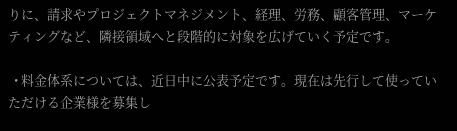りに、請求やプロジェクトマネジメント、経理、労務、顧客管理、マーケティングなど、隣接領域へと段階的に対象を広げていく予定です。

  • 料金体系については、近日中に公表予定です。現在は先行して使っていただける企業様を募集し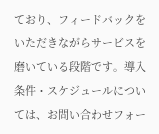ており、フィードバックをいただきながらサービスを磨いている段階です。導入条件・スケジュールについては、お問い合わせフォー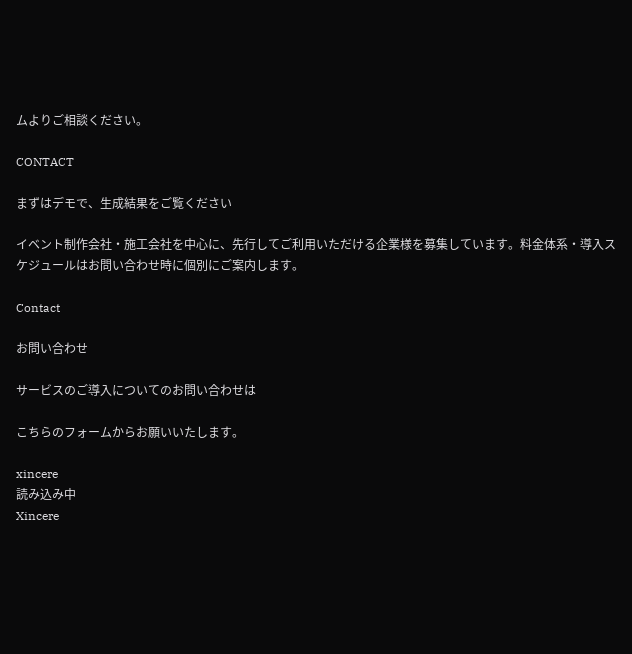ムよりご相談ください。

CONTACT

まずはデモで、生成結果をご覧ください

イベント制作会社・施工会社を中心に、先行してご利用いただける企業様を募集しています。料金体系・導入スケジュールはお問い合わせ時に個別にご案内します。

Contact

お問い合わせ

サービスのご導入についてのお問い合わせは

こちらのフォームからお願いいたします。

xincere
読み込み中
Xincere